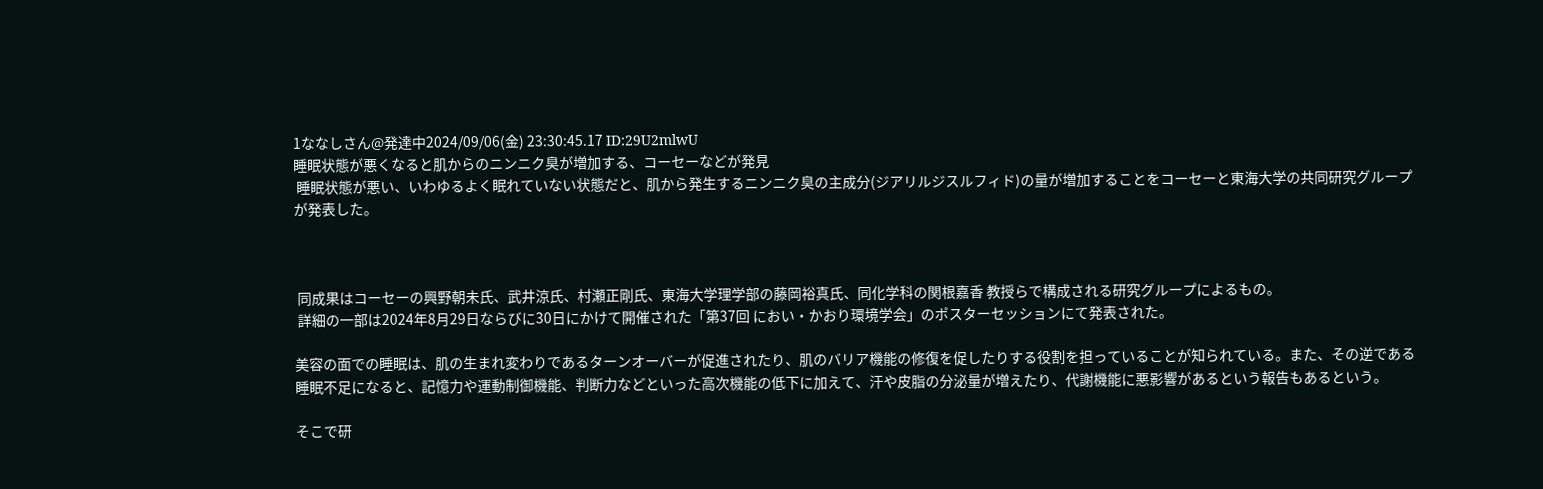1ななしさん@発達中2024/09/06(金) 23:30:45.17 ID:29U2mlwU
睡眠状態が悪くなると肌からのニンニク臭が増加する、コーセーなどが発見
 睡眠状態が悪い、いわゆるよく眠れていない状態だと、肌から発生するニンニク臭の主成分(ジアリルジスルフィド)の量が増加することをコーセーと東海大学の共同研究グループが発表した。



 同成果はコーセーの興野朝未氏、武井涼氏、村瀬正剛氏、東海大学理学部の藤岡裕真氏、同化学科の関根嘉香 教授らで構成される研究グループによるもの。
 詳細の一部は2024年8月29日ならびに30日にかけて開催された「第37回 におい・かおり環境学会」のポスターセッションにて発表された。

美容の面での睡眠は、肌の生まれ変わりであるターンオーバーが促進されたり、肌のバリア機能の修復を促したりする役割を担っていることが知られている。また、その逆である睡眠不足になると、記憶力や運動制御機能、判断力などといった高次機能の低下に加えて、汗や皮脂の分泌量が増えたり、代謝機能に悪影響があるという報告もあるという。

そこで研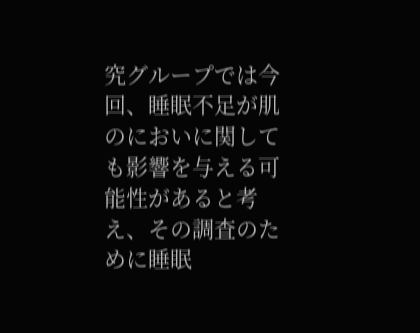究グループでは今回、睡眠不足が肌のにおいに関しても影響を与える可能性があると考え、その調査のために睡眠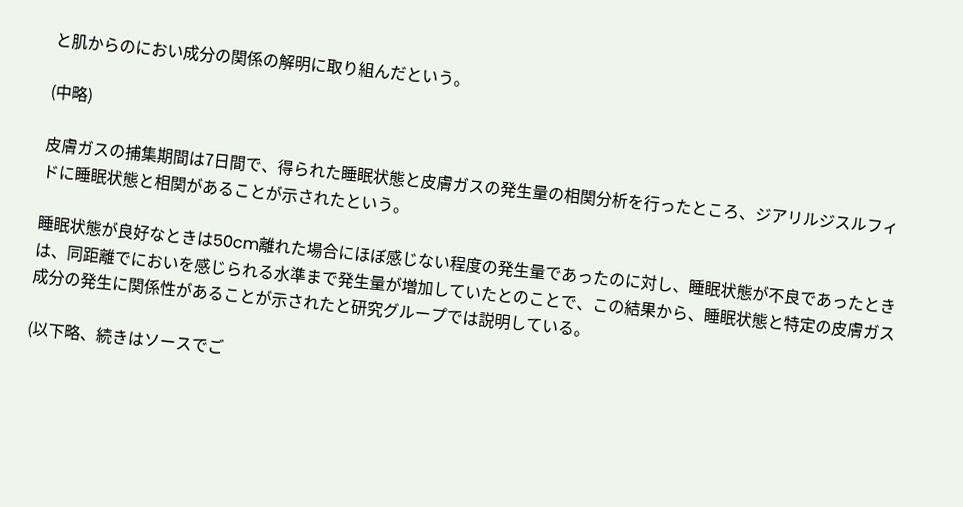と肌からのにおい成分の関係の解明に取り組んだという。

(中略)

皮膚ガスの捕集期間は7日間で、得られた睡眠状態と皮膚ガスの発生量の相関分析を行ったところ、ジアリルジスルフィドに睡眠状態と相関があることが示されたという。

睡眠状態が良好なときは50cm離れた場合にほぼ感じない程度の発生量であったのに対し、睡眠状態が不良であったときは、同距離でにおいを感じられる水準まで発生量が増加していたとのことで、この結果から、睡眠状態と特定の皮膚ガス成分の発生に関係性があることが示されたと研究グループでは説明している。

(以下略、続きはソースでご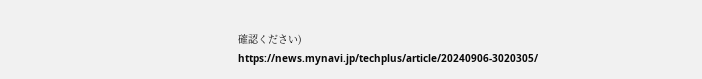確認ください)
https://news.mynavi.jp/techplus/article/20240906-3020305/